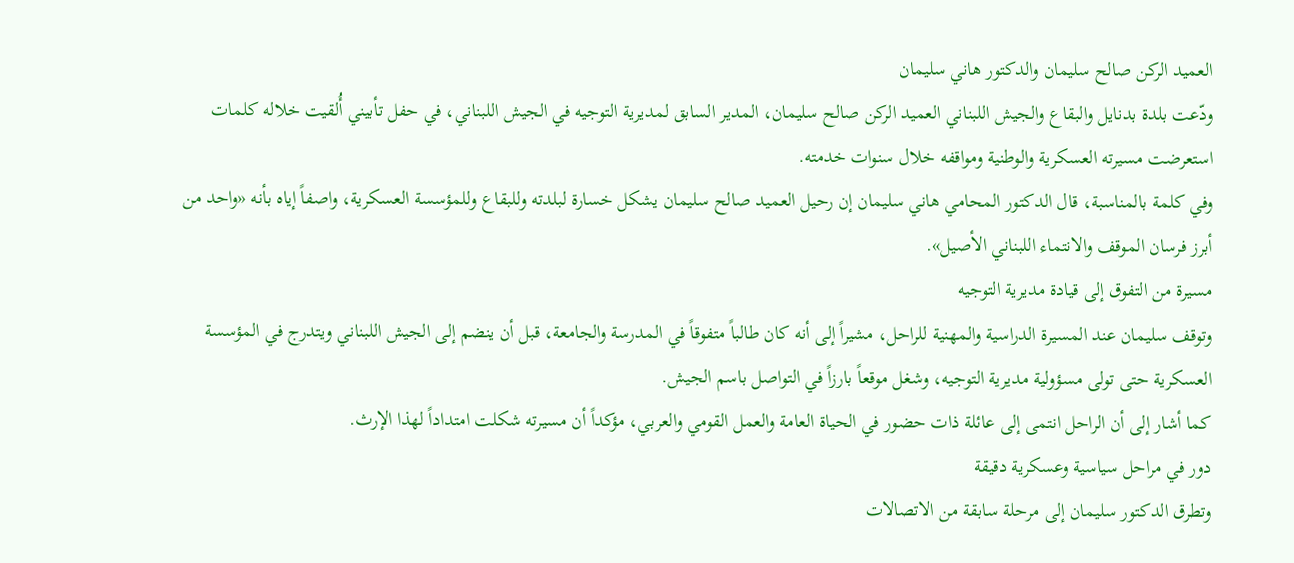العميد الركن صالح سليمان والدكتور هاني سليمان
ودّعت بلدة بدنايل والبقاع والجيش اللبناني العميد الركن صالح سليمان، المدير السابق لمديرية التوجيه في الجيش اللبناني، في حفل تأبيني أُلقيت خلاله كلمات استعرضت مسيرته العسكرية والوطنية ومواقفه خلال سنوات خدمته.
وفي كلمة بالمناسبة، قال الدكتور المحامي هاني سليمان إن رحيل العميد صالح سليمان يشكل خسارة لبلدته وللبقاع وللمؤسسة العسكرية، واصفاً إياه بأنه «واحد من أبرز فرسان الموقف والانتماء اللبناني الأصيل».
مسيرة من التفوق إلى قيادة مديرية التوجيه
وتوقف سليمان عند المسيرة الدراسية والمهنية للراحل، مشيراً إلى أنه كان طالباً متفوقاً في المدرسة والجامعة، قبل أن ينضم إلى الجيش اللبناني ويتدرج في المؤسسة العسكرية حتى تولى مسؤولية مديرية التوجيه، وشغل موقعاً بارزاً في التواصل باسم الجيش.
كما أشار إلى أن الراحل انتمى إلى عائلة ذات حضور في الحياة العامة والعمل القومي والعربي، مؤكداً أن مسيرته شكلت امتداداً لهذا الإرث.
دور في مراحل سياسية وعسكرية دقيقة
وتطرق الدكتور سليمان إلى مرحلة سابقة من الاتصالات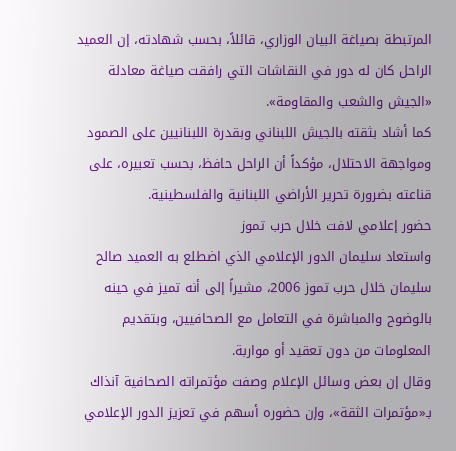المرتبطة بصياغة البيان الوزاري، قائلاً، بحسب شهادته، إن العميد الراحل كان له دور في النقاشات التي رافقت صياغة معادلة «الجيش والشعب والمقاومة».
كما أشاد بثقته بالجيش اللبناني وبقدرة اللبنانيين على الصمود ومواجهة الاحتلال، مؤكداً أن الراحل حافظ، بحسب تعبيره، على قناعته بضرورة تحرير الأراضي اللبنانية والفلسطينية.
حضور إعلامي لافت خلال حرب تموز
واستعاد سليمان الدور الإعلامي الذي اضطلع به العميد صالح سليمان خلال حرب تموز 2006، مشيراً إلى أنه تميز في حينه بالوضوح والمباشرة في التعامل مع الصحافيين، وبتقديم المعلومات من دون تعقيد أو مواربة.
وقال إن بعض وسائل الإعلام وصفت مؤتمراته الصحافية آنذاك بـ«مؤتمرات الثقة»، وإن حضوره أسهم في تعزيز الدور الإعلامي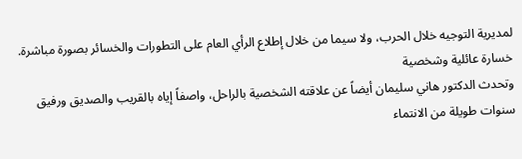لمديرية التوجيه خلال الحرب، ولا سيما من خلال إطلاع الرأي العام على التطورات والخسائر بصورة مباشرة.
خسارة عائلية وشخصية
وتحدث الدكتور هاني سليمان أيضاً عن علاقته الشخصية بالراحل، واصفاً إياه بالقريب والصديق ورفيق سنوات طويلة من الانتماء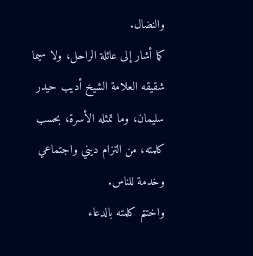والنضال.
كما أشار إلى عائلة الراحل، ولا سيما شقيقه العلامة الشيخ أديب حيدر سليمان، وما تمثله الأسرة، بحسب كلمته، من التزام ديني واجتماعي وخدمة للناس.
واختتم كلمته بالدعاء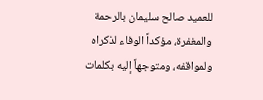للعميد صالح سليمان بالرحمة والمغفرة، مؤكداً الوفاء لذكراه ولمواقفه، ومتوجهاً إليه بكلمات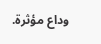وداع مؤثرة.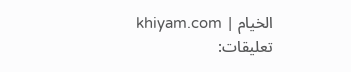الخيام | khiyam.com
تعليقات: